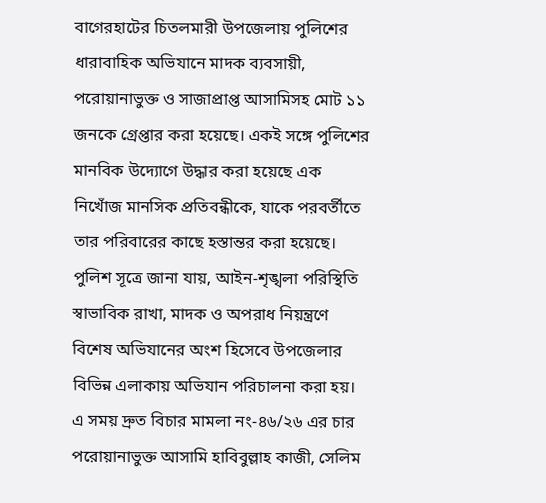বাগেরহাটের চিতলমারী উপজেলায় পুলিশের ধারাবাহিক অভিযানে মাদক ব্যবসায়ী, পরোয়ানাভুক্ত ও সাজাপ্রাপ্ত আসামিসহ মোট ১১ জনকে গ্রেপ্তার করা হয়েছে। একই সঙ্গে পুলিশের মানবিক উদ্যোগে উদ্ধার করা হয়েছে এক নিখোঁজ মানসিক প্রতিবন্ধীকে, যাকে পরবর্তীতে তার পরিবারের কাছে হস্তান্তর করা হয়েছে।
পুলিশ সূত্রে জানা যায়, আইন-শৃঙ্খলা পরিস্থিতি স্বাভাবিক রাখা, মাদক ও অপরাধ নিয়ন্ত্রণে বিশেষ অভিযানের অংশ হিসেবে উপজেলার বিভিন্ন এলাকায় অভিযান পরিচালনা করা হয়। এ সময় দ্রুত বিচার মামলা নং-৪৬/২৬ এর চার পরোয়ানাভুক্ত আসামি হাবিবুল্লাহ কাজী, সেলিম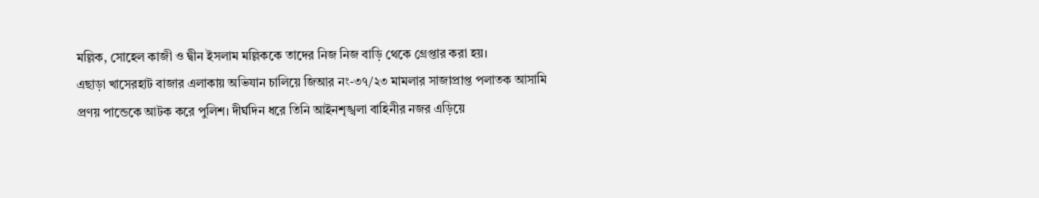মল্লিক, সোহেল কাজী ও দ্বীন ইসলাম মল্লিককে তাদের নিজ নিজ বাড়ি থেকে গ্রেপ্তার করা হয়।
এছাড়া খাসেরহাট বাজার এলাকায় অভিযান চালিয়ে জিআর নং-৩৭/২৩ মামলার সাজাপ্রাপ্ত পলাতক আসামি প্রণয় পান্ডেকে আটক করে পুলিশ। দীর্ঘদিন ধরে তিনি আইনশৃঙ্খলা বাহিনীর নজর এড়িয়ে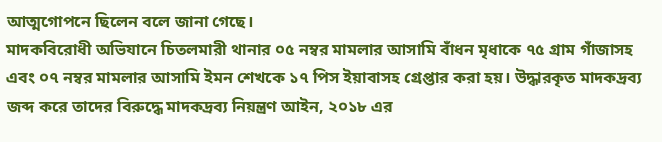আত্মগোপনে ছিলেন বলে জানা গেছে।
মাদকবিরোধী অভিযানে চিতলমারী থানার ০৫ নম্বর মামলার আসামি বাঁধন মৃধাকে ৭৫ গ্রাম গাঁজাসহ এবং ০৭ নম্বর মামলার আসামি ইমন শেখকে ১৭ পিস ইয়াবাসহ গ্রেপ্তার করা হয়। উদ্ধারকৃত মাদকদ্রব্য জব্দ করে তাদের বিরুদ্ধে মাদকদ্রব্য নিয়ন্ত্রণ আইন, ২০১৮ এর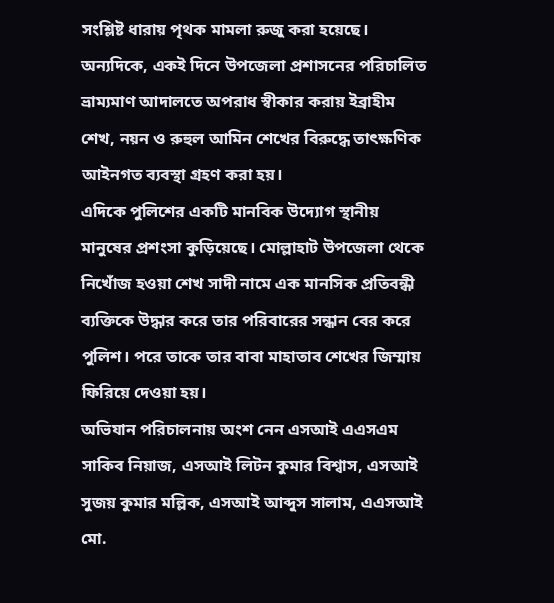সংশ্লিষ্ট ধারায় পৃথক মামলা রুজু করা হয়েছে।
অন্যদিকে, একই দিনে উপজেলা প্রশাসনের পরিচালিত ভ্রাম্যমাণ আদালতে অপরাধ স্বীকার করায় ইব্রাহীম শেখ, নয়ন ও রুহুল আমিন শেখের বিরুদ্ধে তাৎক্ষণিক আইনগত ব্যবস্থা গ্রহণ করা হয়।
এদিকে পুলিশের একটি মানবিক উদ্যোগ স্থানীয় মানুষের প্রশংসা কুড়িয়েছে। মোল্লাহাট উপজেলা থেকে নিখোঁজ হওয়া শেখ সাদী নামে এক মানসিক প্রতিবন্ধী ব্যক্তিকে উদ্ধার করে তার পরিবারের সন্ধান বের করে পুলিশ। পরে তাকে তার বাবা মাহাতাব শেখের জিম্মায় ফিরিয়ে দেওয়া হয়।
অভিযান পরিচালনায় অংশ নেন এসআই এএসএম সাকিব নিয়াজ, এসআই লিটন কুমার বিশ্বাস, এসআই সুজয় কুমার মল্লিক, এসআই আব্দুস সালাম, এএসআই মো.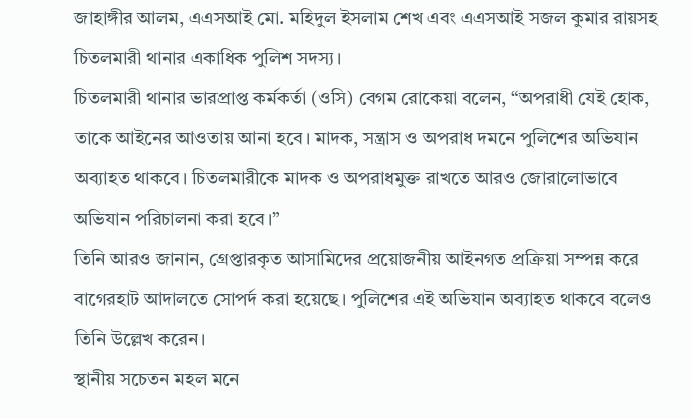জাহাঙ্গীর আলম, এএসআই মো. মহিদুল ইসলাম শেখ এবং এএসআই সজল কুমার রায়সহ চিতলমারী থানার একাধিক পুলিশ সদস্য।
চিতলমারী থানার ভারপ্রাপ্ত কর্মকর্তা (ওসি) বেগম রোকেয়া বলেন, “অপরাধী যেই হোক, তাকে আইনের আওতায় আনা হবে। মাদক, সন্ত্রাস ও অপরাধ দমনে পুলিশের অভিযান অব্যাহত থাকবে। চিতলমারীকে মাদক ও অপরাধমুক্ত রাখতে আরও জোরালোভাবে অভিযান পরিচালনা করা হবে।”
তিনি আরও জানান, গ্রেপ্তারকৃত আসামিদের প্রয়োজনীয় আইনগত প্রক্রিয়া সম্পন্ন করে বাগেরহাট আদালতে সোপর্দ করা হয়েছে। পুলিশের এই অভিযান অব্যাহত থাকবে বলেও তিনি উল্লেখ করেন।
স্থানীয় সচেতন মহল মনে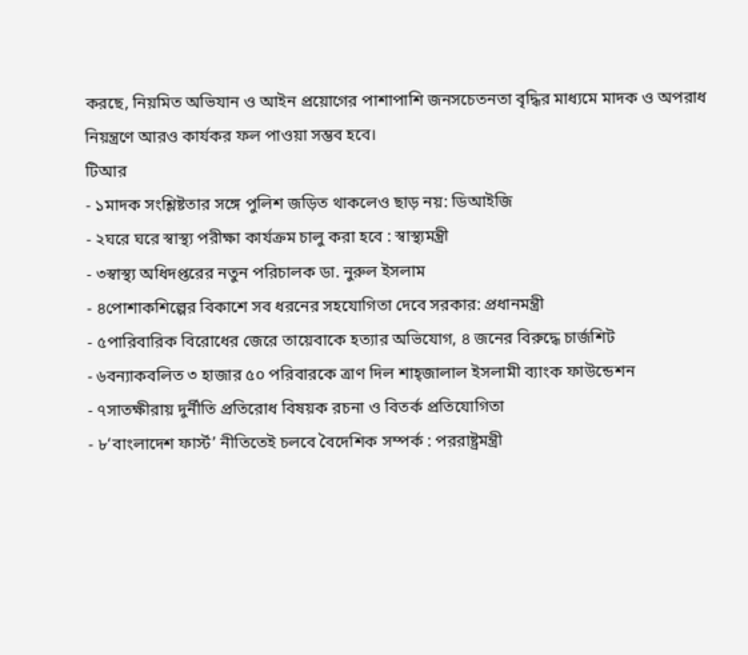করছে, নিয়মিত অভিযান ও আইন প্রয়োগের পাশাপাশি জনসচেতনতা বৃদ্ধির মাধ্যমে মাদক ও অপরাধ নিয়ন্ত্রণে আরও কার্যকর ফল পাওয়া সম্ভব হবে।
টিআর
- ১মাদক সংশ্লিষ্টতার সঙ্গে পুলিশ জড়িত থাকলেও ছাড় নয়: ডিআইজি
- ২ঘরে ঘরে স্বাস্থ্য পরীক্ষা কার্যক্রম চালু করা হবে : স্বাস্থ্যমন্ত্রী
- ৩স্বাস্থ্য অধিদপ্তরের নতুন পরিচালক ডা. নুরুল ইসলাম
- ৪পোশাকশিল্পের বিকাশে সব ধরনের সহযোগিতা দেবে সরকার: প্রধানমন্ত্রী
- ৫পারিবারিক বিরোধের জেরে তায়েবাকে হত্যার অভিযোগ, ৪ জনের বিরুদ্ধে চার্জশিট
- ৬বন্যাকবলিত ৩ হাজার ৫০ পরিবারকে ত্রাণ দিল শাহ্জালাল ইসলামী ব্যাংক ফাউন্ডেশন
- ৭সাতক্ষীরায় দুর্নীতি প্রতিরোধ বিষয়ক রচনা ও বিতর্ক প্রতিযোগিতা
- ৮‘বাংলাদেশ ফার্স্ট’ নীতিতেই চলবে বৈদেশিক সম্পর্ক : পররাষ্ট্রমন্ত্রী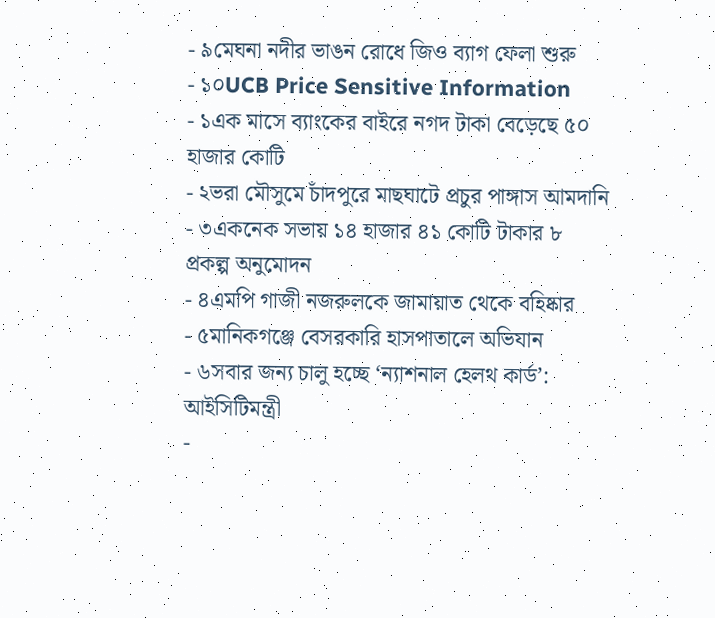- ৯মেঘনা নদীর ভাঙন রোধে জিও ব্যাগ ফেলা শুরু
- ১০UCB Price Sensitive Information
- ১এক মাসে ব্যাংকের বাইরে নগদ টাকা বেড়েছে ৫০ হাজার কোটি
- ২ভরা মৌসুমে চাঁদপুরে মাছঘাটে প্রচুর পাঙ্গাস আমদানি
- ৩একনেক সভায় ১৪ হাজার ৪১ কোটি টাকার ৮ প্রকল্প অনুমোদন
- ৪এমপি গাজী নজরুলকে জামায়াত থেকে বহিষ্কার
- ৫মানিকগঞ্জে বেসরকারি হাসপাতালে অভিযান
- ৬সবার জন্য চালু হচ্ছে ‘ন্যাশনাল হেলথ কার্ড’: আইসিটিমন্ত্রী
-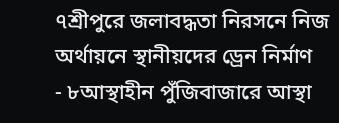৭শ্রীপুরে জলাবদ্ধতা নিরসনে নিজ অর্থায়নে স্থানীয়দের ড্রেন নির্মাণ
- ৮আস্থাহীন পুঁজিবাজারে আস্থা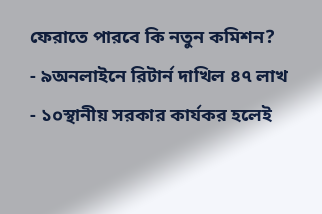ফেরাতে পারবে কি নতুন কমিশন?
- ৯অনলাইনে রিটার্ন দাখিল ৪৭ লাখ
- ১০স্থানীয় সরকার কার্যকর হলেই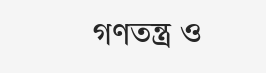গণতন্ত্র ও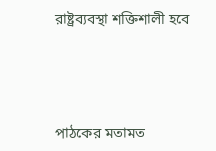রাষ্ট্রব্যবস্থা শক্তিশালী হবে





পাঠকের মতামত